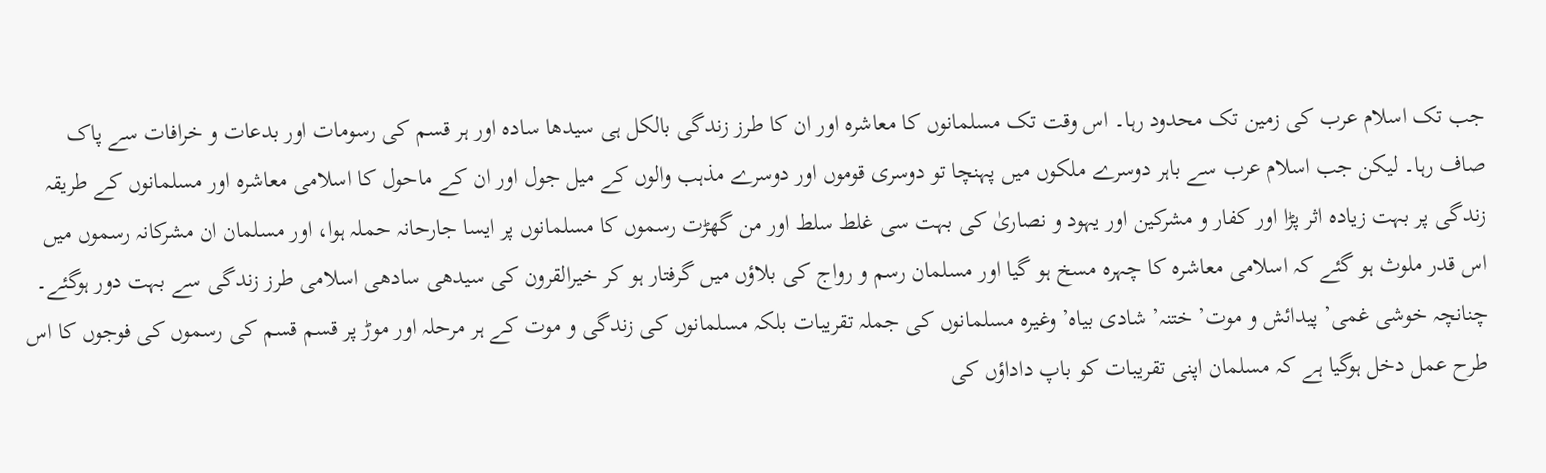جب تک اسلام عرب کی زمین تک محدود رہا۔ اس وقت تک مسلمانوں کا معاشرہ اور ان کا طرز زندگی بالکل ہی سیدھا سادہ اور ہر قسم کی رسومات اور بدعات و خرافات سے پاک صاف رہا۔ لیکن جب اسلام عرب سے باہر دوسرے ملکوں میں پہنچا تو دوسری قوموں اور دوسرے مذہب والوں کے میل جول اور ان کے ماحول کا اسلامی معاشرہ اور مسلمانوں کے طریقہ زندگی پر بہت زیادہ اثر پڑا اور کفار و مشرکین اور یہود و نصاریٰ کی بہت سی غلط سلط اور من گھڑت رسموں کا مسلمانوں پر ایسا جارحانہ حملہ ہوا، اور مسلمان ان مشرکانہ رسموں میں اس قدر ملوث ہو گئے کہ اسلامی معاشرہ کا چہرہ مسخ ہو گیا اور مسلمان رسم و رواج کی بلاؤں میں گرفتار ہو کر خیرالقرون کی سیدھی سادھی اسلامی طرز زندگی سے بہت دور ہوگئے۔ چنانچہ خوشی غمی’ پیدائش و موت’ ختنہ’ شادی بیاہ’ وغیرہ مسلمانوں کی جملہ تقریبات بلکہ مسلمانوں کی زندگی و موت کے ہر مرحلہ اور موڑ پر قسم قسم کی رسموں کی فوجوں کا اس طرح عمل دخل ہوگیا ہے کہ مسلمان اپنی تقریبات کو باپ داداؤں کی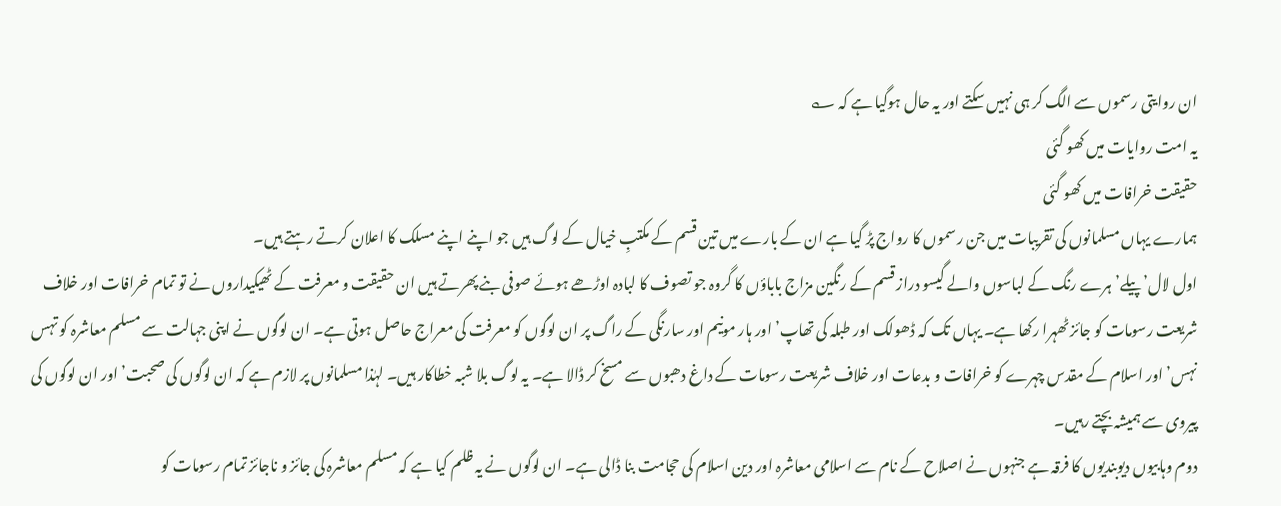ان روایتی رسموں سے الگ کر ہی نہیں سکتے اور یہ حال ہوگیا ہے کہ ؎
یہ امت روایات میں کھو گئی
حقیقت خرافات میں کھو گئی
ہمارے یہاں مسلمانوں کی تقریبات میں جن رسموں کا رواج پڑ گیا ہے ان کے بارے میں تین قسم کے مکتبِ خیال کے لوگ ہیں جو اپنے اپنے مسلک کا اعلان کرتے رہتے ہیں۔
اول لال’ پیلے’ ہرے رنگ کے لباسوں والے گیسو دراز قسم کے رنگین مزاج باباؤں کا گروہ جو تصوف کا لبادہ اوڑھے ہوئے صوفی بنے پھرتے ہیں ان حقیقت و معرفت کے ٹھیکیداروں نے تو تمام خرافات اور خلاف شریعت رسومات کو جائز ٹھہرا رکھا ہے۔ یہاں تک کہ ڈھولک اور طبلہ کی تھاپ’ اور ہار مونیم اور سارنگی کے راگ پر ان لوگوں کو معرفت کی معراج حاصل ہوتی ہے۔ ان لوگوں نے اپنی جہالت سے مسلم معاشرہ کو تہس نہس’ اور اسلام کے مقدس چہرے کو خرافات و بدعات اور خلاف شریعت رسومات کے داغ دھبوں سے مسخ کر ڈالا ہے۔ یہ لوگ بلا شبہ خطاکار ہیں۔ لہٰذا مسلمانوں پر لازم ہے کہ ان لوگوں کی صحبت’ اور ان لوگوں کی پیروی سے ہمیشہ بچتے رہیں۔
دوم وہابیوں دیوبندیوں کا فرقہ ہے جنہوں نے اصلاح کے نام سے اسلامی معاشرہ اور دین اسلام کی حجامت بنا ڈالی ہے۔ ان لوگوں نے یہ ظلم کیا ہے کہ مسلم معاشرہ کی جائز و ناجائز تمام رسومات کو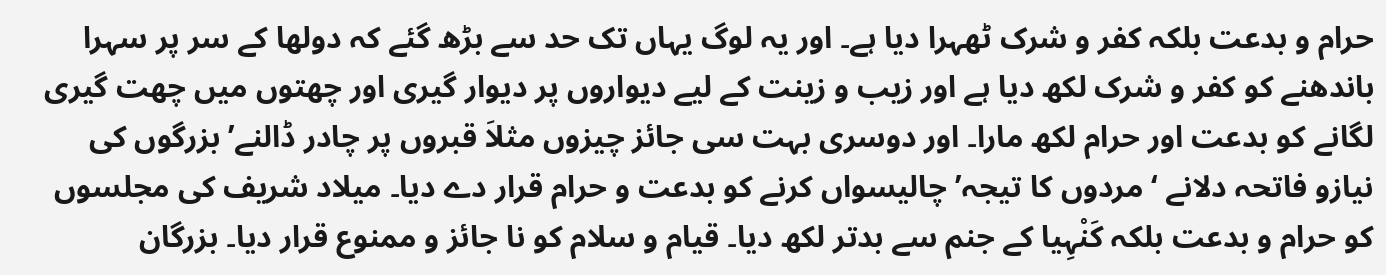حرام و بدعت بلکہ کفر و شرک ٹھہرا دیا ہے۔ اور یہ لوگ یہاں تک حد سے بڑھ گئے کہ دولھا کے سر پر سہرا باندھنے کو کفر و شرک لکھ دیا ہے اور زیب و زینت کے لیے دیواروں پر دیوار گیری اور چھتوں میں چھت گیری لگانے کو بدعت اور حرام لکھ مارا۔ اور دوسری بہت سی جائز چیزوں مثلاَ قبروں پر چادر ڈالنے’ بزرگوں کی نیازو فاتحہ دلانے ‘ مردوں کا تیجہ’ چالیسواں کرنے کو بدعت و حرام قرار دے دیا۔ میلاد شریف کی مجلسوں کو حرام و بدعت بلکہ کَنْہِیا کے جنم سے بدتر لکھ دیا۔ قیام و سلام کو نا جائز و ممنوع قرار دیا۔ بزرگان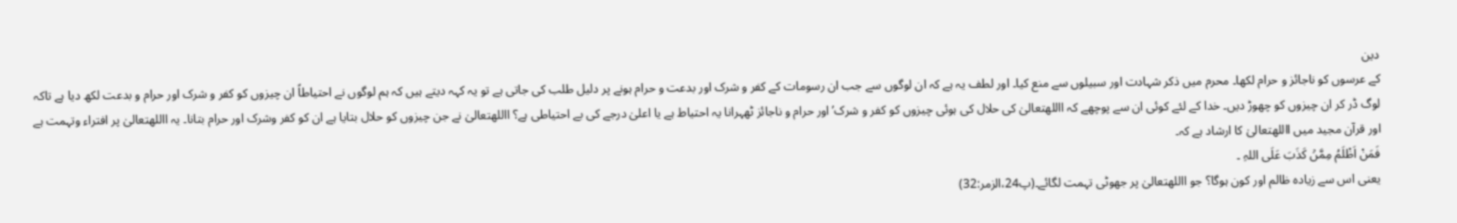دین
کے عرسوں کو ناجائز و حرام لکھا۔ محرم میں ذکر شہادت اور سبیلوں سے منع کیا۔ اور لطف یہ ہے کہ ان لوگوں سے جب ان رسومات کے کفر و شرک اور بدعت و حرام ہونے پر دلیل طلب کی جاتی ہے تو یہ کہہ دیتے ہیں کہ ہم لوگوں نے احتیاطاً ان چیزوں کو کفر و شرک اور حرام و بدعت لکھ دیا ہے تاکہ لوگ ڈر کر ان چیزوں کو چھوڑ دیں۔ خدا کے لئے کوئی ان سے پوچھے کہ االلهتعالیٰ کی حلال کی ہوئی چیزوں کو کفر و شرک’ اور حرام و ناجائز ٹھہرانا یہ احتیاط ہے یا اعلیٰ درجے کی بے احتیاطی ہے؟ االلهتعالیٰ نے جن چیزوں کو حلال بتایا ہے ان کو کفر وشرک اور حرام بتانا۔ یہ االلهتعالیٰ پر افتراء وتہمت ہے اور قرآن مجید میں االلهتعالیٰ کا ارشاد ہے کہ۔
فَمَنْ اَظْلَمُ مِمَّنۡ کَذَبَ عَلَی اللہِ ۔
یعنی اس سے زیادہ ظالم اور کون ہوگا؟ جو االلهتعالیٰ پر جھوٹی تہمت لگائے۔(پ24،الزمر:32)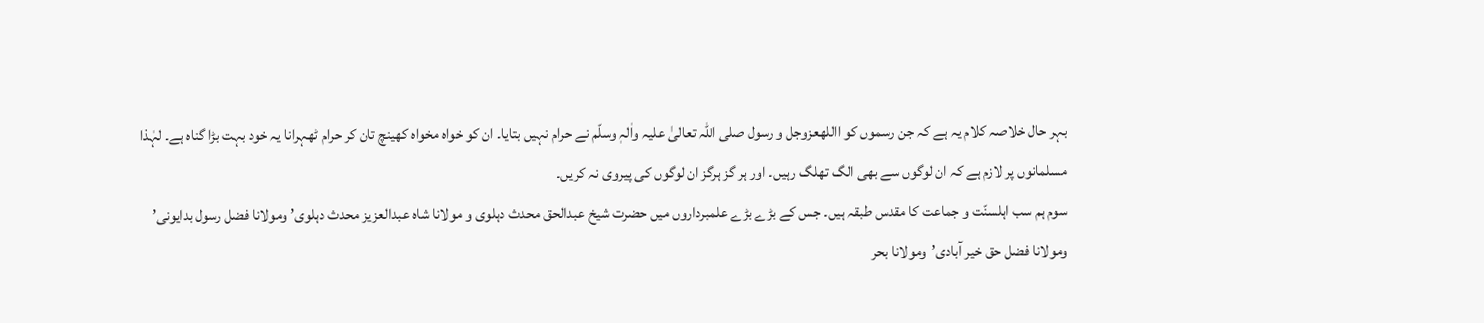بہر حال خلاصہ کلام یہ ہے کہ جن رسموں کو االلهعزوجل و رسول صلی اللہ تعالیٰ علیہ واٰلہٖ وسلّم نے حرام نہیں بتایا۔ ان کو خواہ مخواہ کھینچ تان کر حرام ٹھہرانا یہ خود بہت بڑا گناہ ہے۔ لہٰذا مسلمانوں پر لازم ہے کہ ان لوگوں سے بھی الگ تھلگ رہیں۔ اور ہر گز ہرگز ان لوگوں کی پیروی نہ کریں۔
سوم ہم سب اہلسنّت و جماعت کا مقدس طبقہ ہيں۔ جس کے بڑے بڑے علمبرداروں میں حضرت شیخ عبدالحق محدث دہلوی و مولانا شاہ عبدالعزیز محدث دہلوی’ ومولانا فضل رسول بدایونی’ ومولانا فضل حق خیر آبادی’ومولانا بحر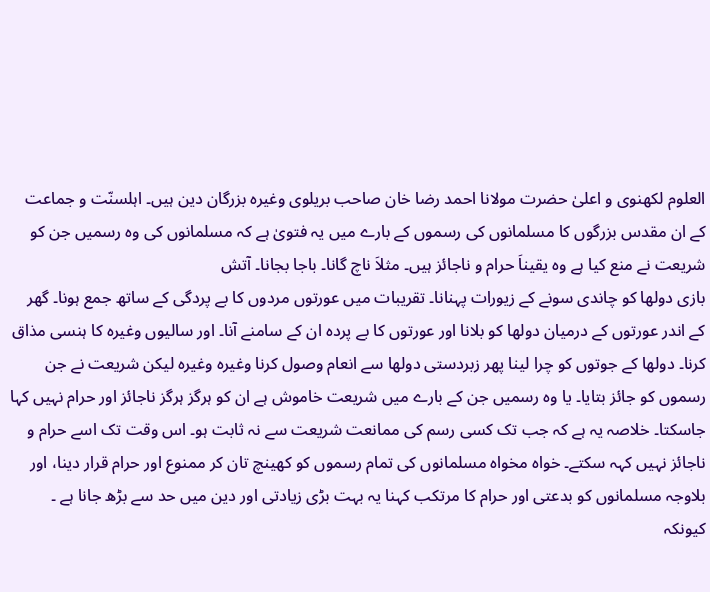العلوم لکھنوی و اعلیٰ حضرت مولانا احمد رضا خان صاحب بریلوی وغیرہ بزرگان دین ہیں۔ اہلسنّت و جماعت کے ان مقدس بزرگوں کا مسلمانوں کی رسموں کے بارے میں یہ فتویٰ ہے کہ مسلمانوں کی وہ رسمیں جن کو شریعت نے منع کیا ہے وہ یقیناَ حرام و ناجائز ہیں۔ مثلاَ ناچ گانا۔ باجا بجانا۔ آتش
بازی دولھا کو چاندی سونے کے زیورات پہنانا۔ تقریبات میں عورتوں مردوں کا بے پردگی کے ساتھ جمع ہونا۔ گھر کے اندر عورتوں کے درمیان دولھا کو بلانا اور عورتوں کا بے پردہ ان کے سامنے آنا۔ اور سالیوں وغیرہ کا ہنسی مذاق کرنا۔ دولھا کے جوتوں کو چرا لینا پھر زبردستی دولھا سے انعام وصول کرنا وغیرہ وغیرہ لیکن شریعت نے جن رسموں کو جائز بتایا۔ یا وہ رسمیں جن کے بارے میں شریعت خاموش ہے ان کو ہرگز ہرگز ناجائز اور حرام نہیں کہا جاسکتا۔ خلاصہ یہ ہے کہ جب تک کسی رسم کی ممانعت شریعت سے نہ ثابت ہو۔ اس وقت تک اسے حرام و ناجائز نہیں کہہ سکتے۔ خواہ مخواہ مسلمانوں کی تمام رسموں کو کھینچ تان کر ممنوع اور حرام قرار دینا، اور بلاوجہ مسلمانوں کو بدعتی اور حرام کا مرتکب کہنا یہ بہت بڑی زیادتی اور دین میں حد سے بڑھ جانا ہے ۔ کیونکہ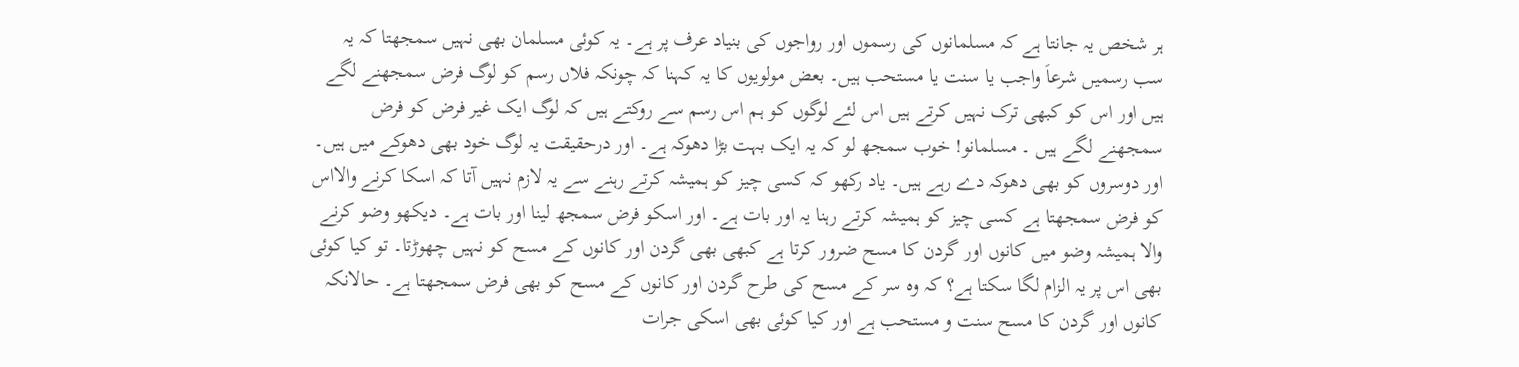ہر شخص یہ جانتا ہے کہ مسلمانوں کی رسموں اور رواجوں کی بنیاد عرف پر ہے۔ یہ کوئی مسلمان بھی نہیں سمجھتا کہ یہ سب رسمیں شرعاَ واجب یا سنت یا مستحب ہیں۔ بعض مولویوں کا یہ کہنا کہ چونکہ فلاں رسم کو لوگ فرض سمجھنے لگے ہیں اور اس کو کبھی ترک نہیں کرتے ہیں اس لئے لوگوں کو ہم اس رسم سے روکتے ہیں کہ لوگ ایک غیر فرض کو فرض سمجھنے لگے ہیں ۔ مسلمانو! خوب سمجھ لو کہ یہ ایک بہت بڑا دھوکہ ہے۔ اور درحقیقت یہ لوگ خود بھی دھوکے میں ہیں۔ اور دوسروں کو بھی دھوکہ دے رہے ہیں۔ یاد رکھو کہ کسی چیز کو ہمیشہ کرتے رہنے سے یہ لازم نہیں آتا کہ اسکا کرنے والااس کو فرض سمجھتا ہے کسی چیز کو ہمیشہ کرتے رہنا یہ اور بات ہے۔ اور اسکو فرض سمجھ لینا اور بات ہے۔ دیکھو وضو کرنے والا ہمیشہ وضو میں کانوں اور گردن کا مسح ضرور کرتا ہے کبھی بھی گردن اور کانوں کے مسح کو نہیں چھوڑتا۔ تو کیا کوئی بھی اس پر یہ الزام لگا سکتا ہے؟ کہ وہ سر کے مسح کی طرح گردن اور کانوں کے مسح کو بھی فرض سمجھتا ہے۔ حالانکہ کانوں اور گردن کا مسح سنت و مستحب ہے اور کیا کوئی بھی اسکی جرات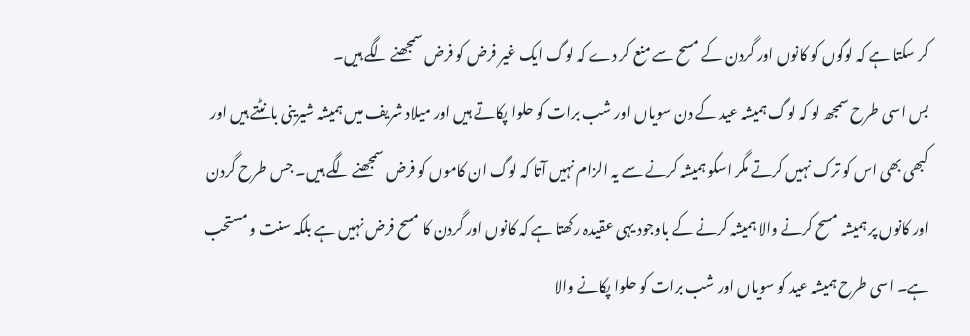کر سکتا ہے کہ لوگوں کو کانوں اور گردن کے مسح سے منع کر دے کہ لوگ ایک غیر فرض کو فرض سمجھنے لگے ہیں۔
بس اسی طرح سمجھ لو کہ لوگ ہمیشہ عید کے دن سویاں اور شب برات کو حلوا پکاتے ہیں اور میلاد شریف میں ہمیشہ شیرینی بانٹتے ہیں اور کبھی بھی اس کو ترک نہیں کرتے مگر اسکو ہمیشہ کرنے سے یہ الزام نہیں آتا کہ لوگ ان کاموں کو فرض سمجھنے لگے ہیں۔ جس طرح گردن اور کانوں پر ہمیشہ مسح کرنے والا ہمیشہ کرنے کے باوجود یہی عقیدہ رکھتا ہے کہ کانوں اور گردن کا مسح فرض نہیں ہے بلکہ سنت و مستحب ہے۔ اسی طرح ہمیشہ عید کو سویاں اور شب برات کو حلوا پکانے والا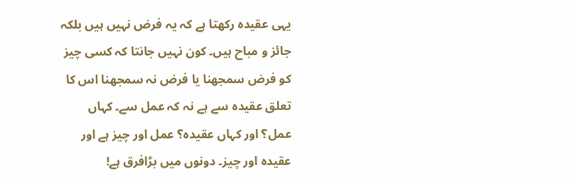یہی عقیدہ رکھتا ہے کہ یہ فرض نہیں ہیں بلکہ جائز و مباح ہیں۔ کون نہیں جانتا کہ کسی چیز کو فرض سمجھنا یا فرض نہ سمجھنا اس کا تعلق عقیدہ سے ہے نہ کہ عمل سے۔ کہاں عمل؟ اور کہاں عقیدہ؟ عمل اور چیز ہے اور عقیدہ اور چیز۔ دونوں میں بڑافرق ہے!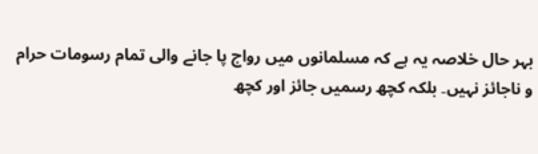بہر حال خلاصہ یہ ہے کہ مسلمانوں میں رواج پا جانے والی تمام رسومات حرام و ناجائز نہیں۔ بلکہ کچھ رسمیں جائز اور کچھ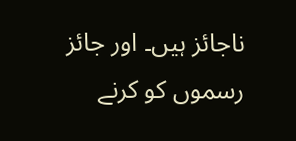ناجائز ہیں۔ اور جائز رسموں کو کرنے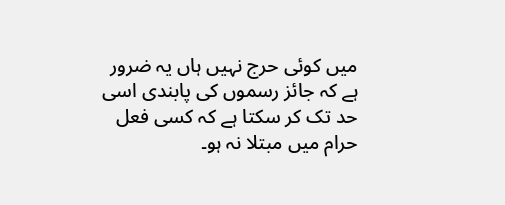میں کوئی حرج نہیں ہاں یہ ضرور ہے کہ جائز رسموں کی پابندی اسی حد تک کر سکتا ہے کہ کسی فعل حرام میں مبتلا نہ ہو۔